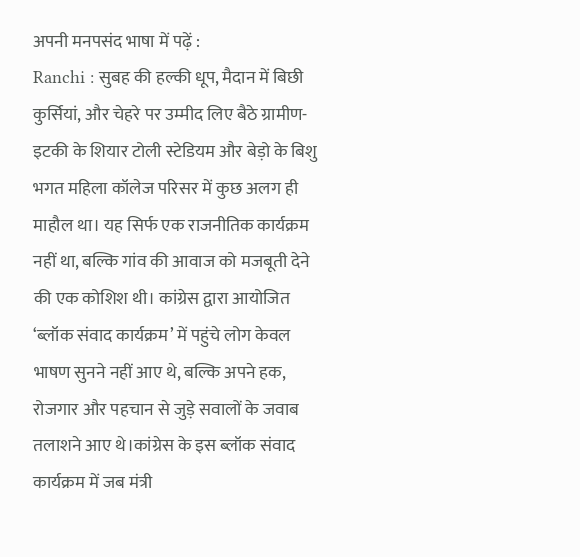अपनी मनपसंद भाषा में पढ़ें :
Ranchi : सुबह की हल्की धूप, मैदान में बिछी कुर्सियां, और चेहरे पर उम्मीद लिए बैठे ग्रामीण-इटकी के शियार टोली स्टेडियम और बेड़ो के बिशु भगत महिला कॉलेज परिसर में कुछ अलग ही माहौल था। यह सिर्फ एक राजनीतिक कार्यक्रम नहीं था, बल्कि गांव की आवाज को मजबूती देने की एक कोशिश थी। कांग्रेस द्वारा आयोजित ‘ब्लॉक संवाद कार्यक्रम’ में पहुंचे लोग केवल भाषण सुनने नहीं आए थे, बल्कि अपने हक, रोजगार और पहचान से जुड़े सवालों के जवाब तलाशने आए थे।कांग्रेस के इस ब्लॉक संवाद कार्यक्रम में जब मंत्री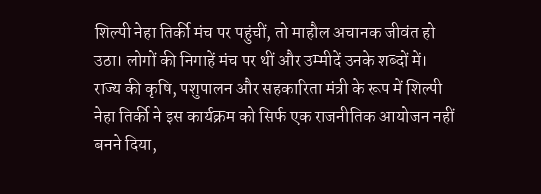शिल्पी नेहा तिर्की मंच पर पहुंचीं, तो माहौल अचानक जीवंत हो उठा। लोगों की निगाहें मंच पर थीं और उम्मीदें उनके शब्दों में।
राज्य की कृषि, पशुपालन और सहकारिता मंत्री के रूप में शिल्पी नेहा तिर्की ने इस कार्यक्रम को सिर्फ एक राजनीतिक आयोजन नहीं बनने दिया,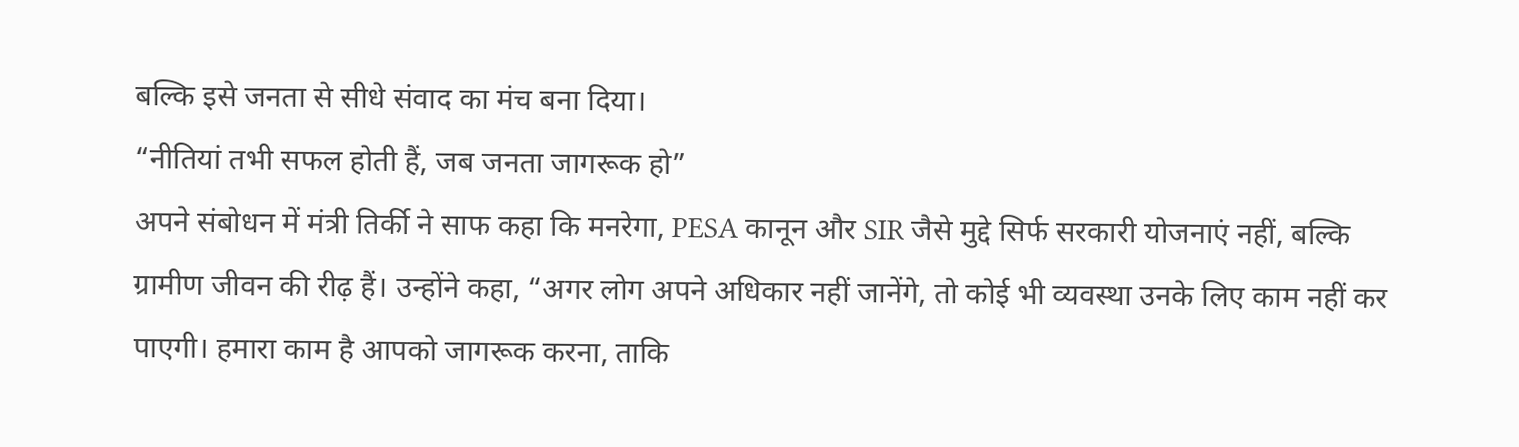बल्कि इसे जनता से सीधे संवाद का मंच बना दिया।
“नीतियां तभी सफल होती हैं, जब जनता जागरूक हो”
अपने संबोधन में मंत्री तिर्की ने साफ कहा कि मनरेगा, PESA कानून और SIR जैसे मुद्दे सिर्फ सरकारी योजनाएं नहीं, बल्कि ग्रामीण जीवन की रीढ़ हैं। उन्होंने कहा, “अगर लोग अपने अधिकार नहीं जानेंगे, तो कोई भी व्यवस्था उनके लिए काम नहीं कर पाएगी। हमारा काम है आपको जागरूक करना, ताकि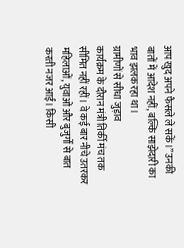आप खुद अपने फैसले ले सकें।” उनकी बातों में आदेश नहीं, बल्कि साझेदारी का भाव झलक रहा था।
ग्रामीणों से सीधा जुड़ाव
कार्यक्रम के दौरान मंत्री तिर्की मंच तक सीमित नहीं रहीं। वे कई बार नीचे उतरकर महिलाओं, युवाओं और बुजुर्गों से बात करती नजर आईं। किसी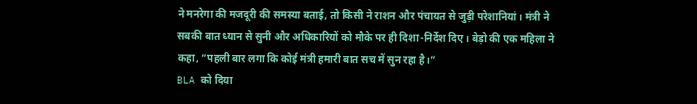ने मनरेगा की मजदूरी की समस्या बताई, तो किसी ने राशन और पंचायत से जुड़ी परेशानियां। मंत्री ने सबकी बात ध्यान से सुनी और अधिकारियों को मौके पर ही दिशा-निर्देश दिए। बेड़ो की एक महिला ने कहा, “पहली बार लगा कि कोई मंत्री हमारी बात सच में सुन रहा है।”
BLA को दिया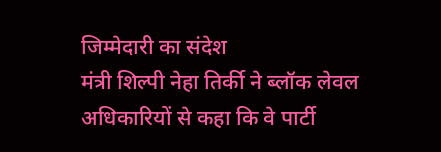जिम्मेदारी का संदेश
मंत्री शिल्पी नेहा तिर्की ने ब्लॉक लेवल अधिकारियों से कहा कि वे पार्टी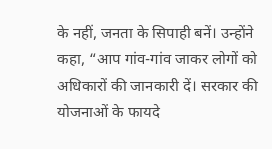के नहीं, जनता के सिपाही बनें। उन्होंने कहा, “आप गांव-गांव जाकर लोगों को अधिकारों की जानकारी दें। सरकार की योजनाओं के फायदे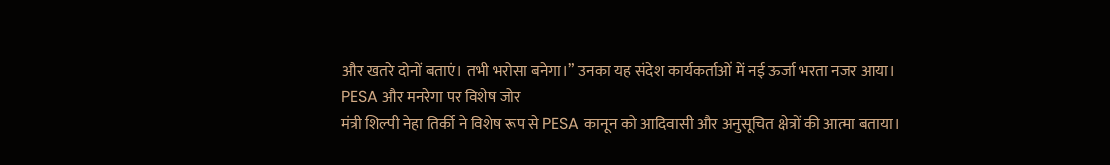और खतरे दोनों बताएं। तभी भरोसा बनेगा।” उनका यह संदेश कार्यकर्ताओं में नई ऊर्जा भरता नजर आया।
PESA और मनरेगा पर विशेष जोर
मंत्री शिल्पी नेहा तिर्की ने विशेष रूप से PESA कानून को आदिवासी और अनुसूचित क्षेत्रों की आत्मा बताया।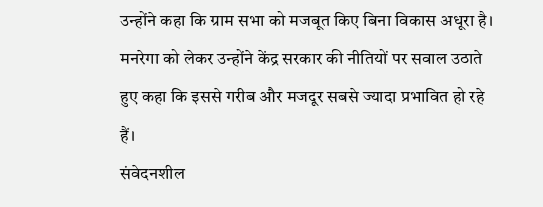उन्होंने कहा कि ग्राम सभा को मजबूत किए बिना विकास अधूरा है। मनरेगा को लेकर उन्होंने केंद्र सरकार की नीतियों पर सवाल उठाते हुए कहा कि इससे गरीब और मजदूर सबसे ज्यादा प्रभावित हो रहे हैं।
संवेदनशील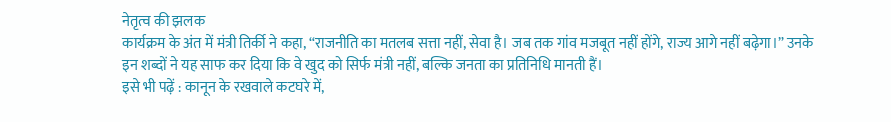नेतृत्व की झलक
कार्यक्रम के अंत में मंत्री तिर्की ने कहा, “राजनीति का मतलब सत्ता नहीं, सेवा है। जब तक गांव मजबूत नहीं होंगे, राज्य आगे नहीं बढ़ेगा।” उनके इन शब्दों ने यह साफ कर दिया कि वे खुद को सिर्फ मंत्री नहीं, बल्कि जनता का प्रतिनिधि मानती हैं।
इसे भी पढ़ें : कानून के रखवाले कटघरे में,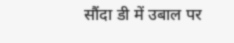सौंदा डी में उबाल पर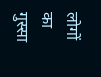लोगों का गुस्सा